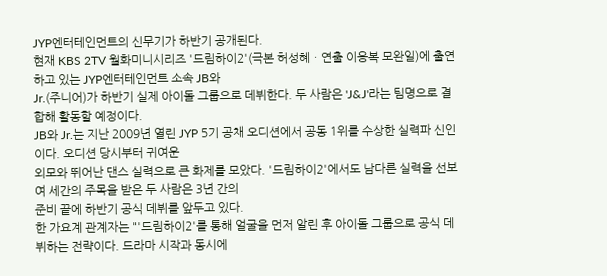JYP엔터테인먼트의 신무기가 하반기 공개된다.
현재 KBS 2TV 월화미니시리즈 '드림하이2'(극본 허성혜ㆍ연출 이응복 모완일)에 출연하고 있는 JYP엔터테인먼트 소속 JB와
Jr.(주니어)가 하반기 실제 아이돌 그룹으로 데뷔한다. 두 사람은 'J&J'라는 팀명으로 결합해 활동할 예정이다.
JB와 Jr.는 지난 2009년 열린 JYP 5기 공채 오디션에서 공동 1위를 수상한 실력파 신인이다. 오디션 당시부터 귀여운
외모와 뛰어난 댄스 실력으로 큰 화제를 모았다. '드림하이2'에서도 남다른 실력을 선보여 세간의 주목을 받은 두 사람은 3년 간의
준비 끝에 하반기 공식 데뷔를 앞두고 있다.
한 가요계 관계자는 "'드림하이2'를 통해 얼굴을 먼저 알린 후 아이돌 그룹으로 공식 데뷔하는 전략이다. 드라마 시작과 동시에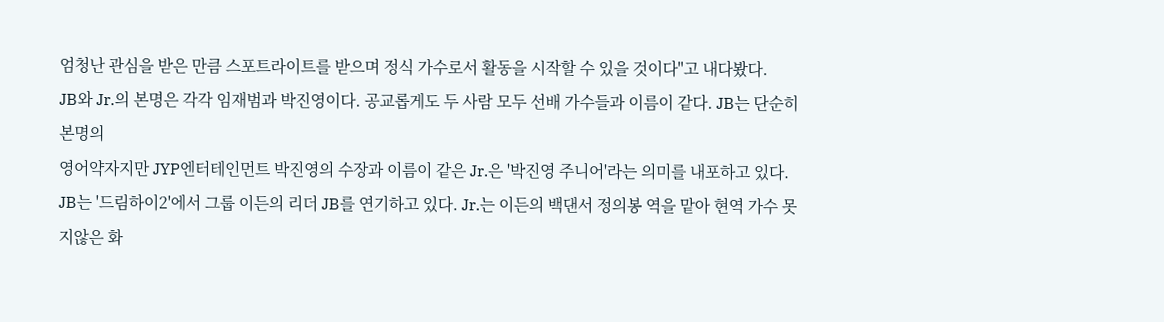엄청난 관심을 받은 만큼 스포트라이트를 받으며 정식 가수로서 활동을 시작할 수 있을 것이다"고 내다봤다.
JB와 Jr.의 본명은 각각 임재범과 박진영이다. 공교롭게도 두 사람 모두 선배 가수들과 이름이 같다. JB는 단순히 본명의
영어약자지만 JYP엔터테인먼트 박진영의 수장과 이름이 같은 Jr.은 '박진영 주니어'라는 의미를 내포하고 있다.
JB는 '드림하이2'에서 그룹 이든의 리더 JB를 연기하고 있다. Jr.는 이든의 백댄서 정의봉 역을 맡아 현역 가수 못지않은 화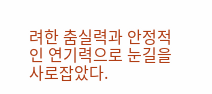려한 춤실력과 안정적인 연기력으로 눈길을 사로잡았다.